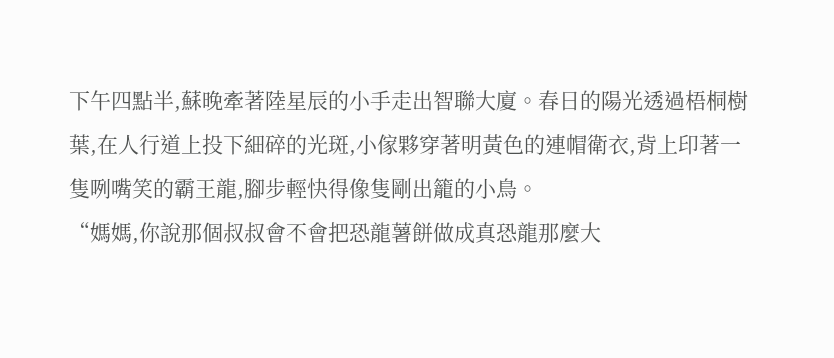下午四點半,蘇晚牽著陸星辰的小手走出智聯大廈。春日的陽光透過梧桐樹葉,在人行道上投下細碎的光斑,小傢夥穿著明黃色的連帽衛衣,背上印著一隻咧嘴笑的霸王龍,腳步輕快得像隻剛出籠的小鳥。
“媽媽,你說那個叔叔會不會把恐龍薯餅做成真恐龍那麼大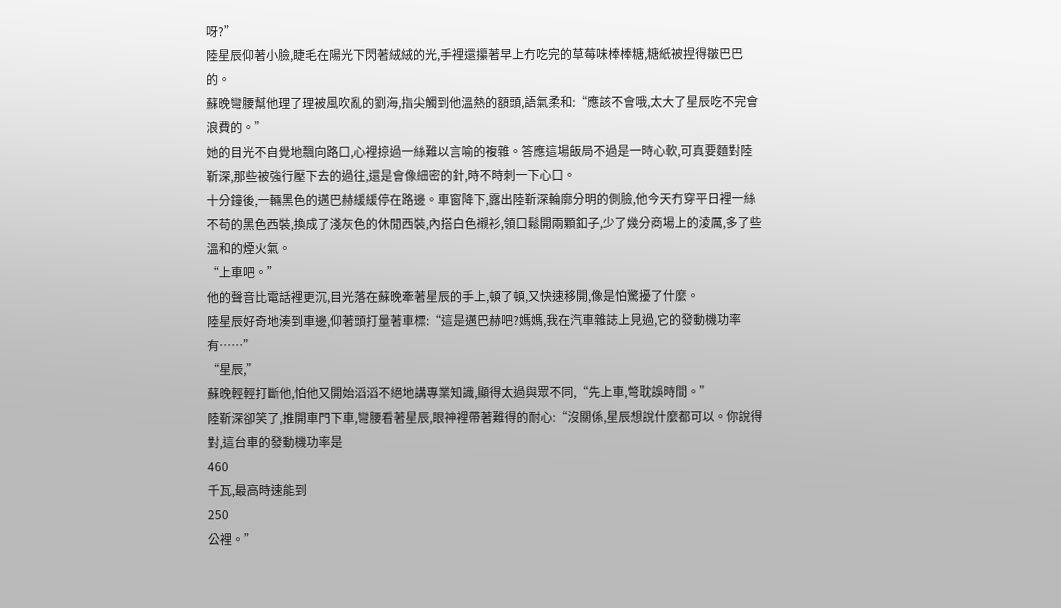呀?”
陸星辰仰著小臉,睫毛在陽光下閃著絨絨的光,手裡還攥著早上冇吃完的草莓味棒棒糖,糖紙被捏得皺巴巴的。
蘇晚彎腰幫他理了理被風吹亂的劉海,指尖觸到他溫熱的額頭,語氣柔和:“應該不會哦,太大了星辰吃不完會浪費的。”
她的目光不自覺地飄向路口,心裡掠過一絲難以言喻的複雜。答應這場飯局不過是一時心軟,可真要麵對陸靳深,那些被強行壓下去的過往,還是會像細密的針,時不時刺一下心口。
十分鐘後,一輛黑色的邁巴赫緩緩停在路邊。車窗降下,露出陸靳深輪廓分明的側臉,他今天冇穿平日裡一絲不苟的黑色西裝,換成了淺灰色的休閒西裝,內搭白色襯衫,領口鬆開兩顆釦子,少了幾分商場上的淩厲,多了些溫和的煙火氣。
“上車吧。”
他的聲音比電話裡更沉,目光落在蘇晚牽著星辰的手上,頓了頓,又快速移開,像是怕驚擾了什麼。
陸星辰好奇地湊到車邊,仰著頭打量著車標:“這是邁巴赫吧?媽媽,我在汽車雜誌上見過,它的發動機功率有……”
“星辰,”
蘇晚輕輕打斷他,怕他又開始滔滔不絕地講專業知識,顯得太過與眾不同,“先上車,彆耽誤時間。”
陸靳深卻笑了,推開車門下車,彎腰看著星辰,眼神裡帶著難得的耐心:“沒關係,星辰想說什麼都可以。你說得對,這台車的發動機功率是
460
千瓦,最高時速能到
250
公裡。”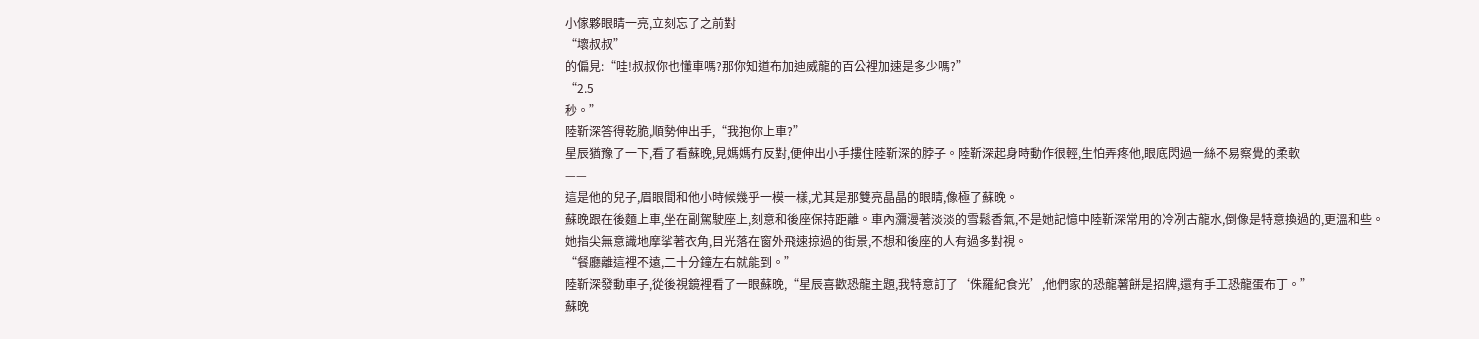小傢夥眼睛一亮,立刻忘了之前對
“壞叔叔”
的偏見:“哇!叔叔你也懂車嗎?那你知道布加迪威龍的百公裡加速是多少嗎?”
“2.5
秒。”
陸靳深答得乾脆,順勢伸出手,“我抱你上車?”
星辰猶豫了一下,看了看蘇晚,見媽媽冇反對,便伸出小手摟住陸靳深的脖子。陸靳深起身時動作很輕,生怕弄疼他,眼底閃過一絲不易察覺的柔軟
——
這是他的兒子,眉眼間和他小時候幾乎一模一樣,尤其是那雙亮晶晶的眼睛,像極了蘇晚。
蘇晚跟在後麵上車,坐在副駕駛座上,刻意和後座保持距離。車內瀰漫著淡淡的雪鬆香氣,不是她記憶中陸靳深常用的冷冽古龍水,倒像是特意換過的,更溫和些。她指尖無意識地摩挲著衣角,目光落在窗外飛速掠過的街景,不想和後座的人有過多對視。
“餐廳離這裡不遠,二十分鐘左右就能到。”
陸靳深發動車子,從後視鏡裡看了一眼蘇晚,“星辰喜歡恐龍主題,我特意訂了‘侏羅紀食光’,他們家的恐龍薯餅是招牌,還有手工恐龍蛋布丁。”
蘇晚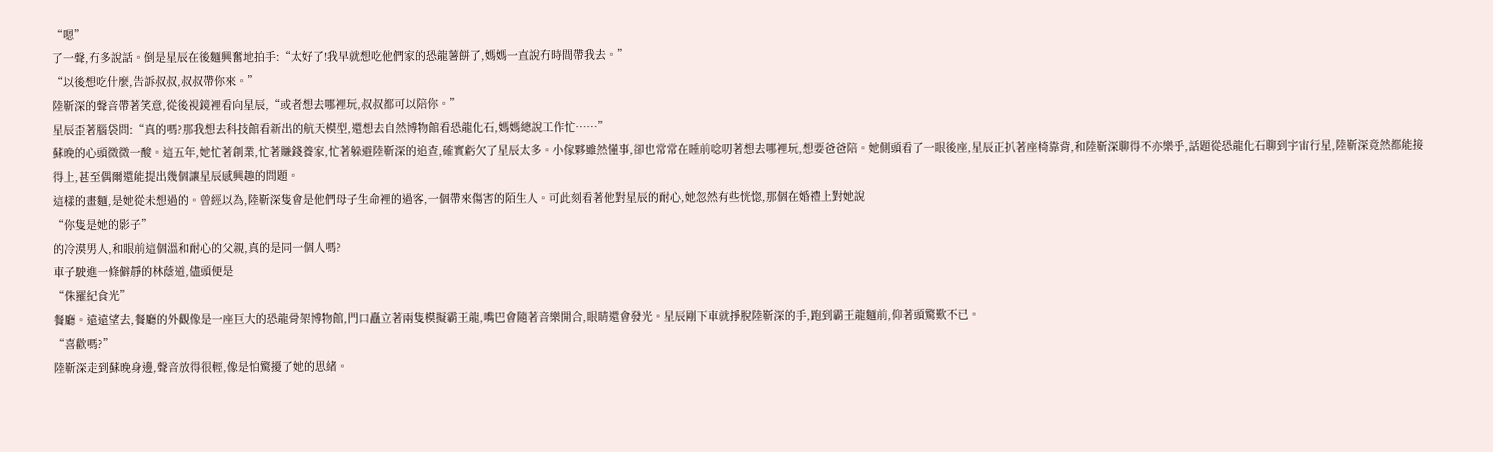“嗯”
了一聲,冇多說話。倒是星辰在後麵興奮地拍手:“太好了!我早就想吃他們家的恐龍薯餅了,媽媽一直說冇時間帶我去。”
“以後想吃什麼,告訴叔叔,叔叔帶你來。”
陸靳深的聲音帶著笑意,從後視鏡裡看向星辰,“或者想去哪裡玩,叔叔都可以陪你。”
星辰歪著腦袋問:“真的嗎?那我想去科技館看新出的航天模型,還想去自然博物館看恐龍化石,媽媽總說工作忙……”
蘇晚的心頭微微一酸。這五年,她忙著創業,忙著賺錢養家,忙著躲避陸靳深的追查,確實虧欠了星辰太多。小傢夥雖然懂事,卻也常常在睡前唸叨著想去哪裡玩,想要爸爸陪。她側頭看了一眼後座,星辰正扒著座椅靠背,和陸靳深聊得不亦樂乎,話題從恐龍化石聊到宇宙行星,陸靳深竟然都能接得上,甚至偶爾還能提出幾個讓星辰感興趣的問題。
這樣的畫麵,是她從未想過的。曾經以為,陸靳深隻會是他們母子生命裡的過客,一個帶來傷害的陌生人。可此刻看著他對星辰的耐心,她忽然有些恍惚,那個在婚禮上對她說
“你隻是她的影子”
的冷漠男人,和眼前這個溫和耐心的父親,真的是同一個人嗎?
車子駛進一條僻靜的林蔭道,儘頭便是
“侏羅紀食光”
餐廳。遠遠望去,餐廳的外觀像是一座巨大的恐龍骨架博物館,門口矗立著兩隻模擬霸王龍,嘴巴會隨著音樂開合,眼睛還會發光。星辰剛下車就掙脫陸靳深的手,跑到霸王龍麵前,仰著頭驚歎不已。
“喜歡嗎?”
陸靳深走到蘇晚身邊,聲音放得很輕,像是怕驚擾了她的思緒。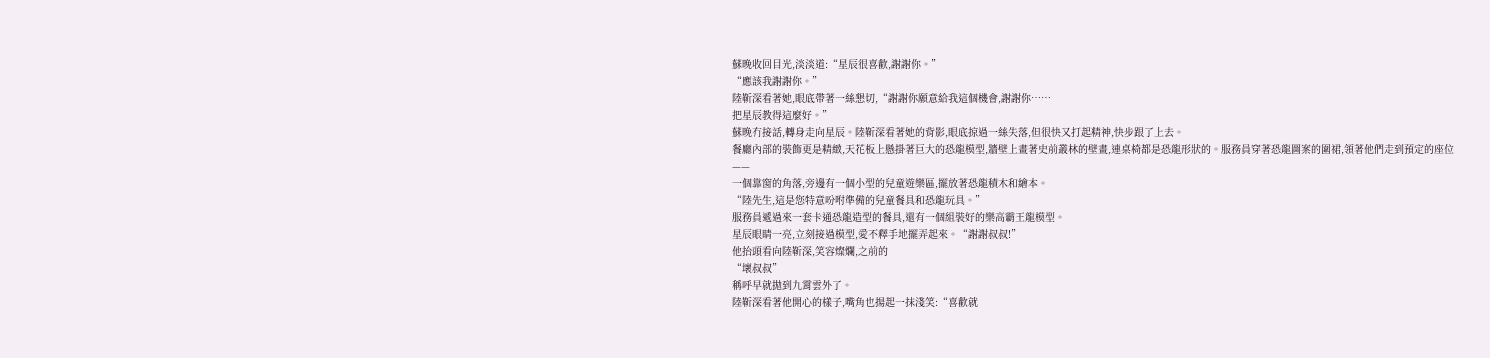蘇晚收回目光,淡淡道:“星辰很喜歡,謝謝你。”
“應該我謝謝你。”
陸靳深看著她,眼底帶著一絲懇切,“謝謝你願意給我這個機會,謝謝你……
把星辰教得這麼好。”
蘇晚冇接話,轉身走向星辰。陸靳深看著她的背影,眼底掠過一絲失落,但很快又打起精神,快步跟了上去。
餐廳內部的裝飾更是精緻,天花板上懸掛著巨大的恐龍模型,牆壁上畫著史前叢林的壁畫,連桌椅都是恐龍形狀的。服務員穿著恐龍圖案的圍裙,領著他們走到預定的座位
——
一個靠窗的角落,旁邊有一個小型的兒童遊樂區,擺放著恐龍積木和繪本。
“陸先生,這是您特意吩咐準備的兒童餐具和恐龍玩具。”
服務員遞過來一套卡通恐龍造型的餐具,還有一個組裝好的樂高霸王龍模型。
星辰眼睛一亮,立刻接過模型,愛不釋手地擺弄起來。“謝謝叔叔!”
他抬頭看向陸靳深,笑容燦爛,之前的
“壞叔叔”
稱呼早就拋到九霄雲外了。
陸靳深看著他開心的樣子,嘴角也揚起一抹淺笑:“喜歡就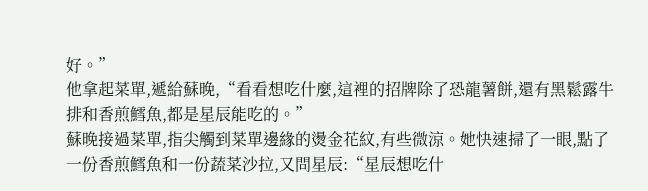好。”
他拿起菜單,遞給蘇晚,“看看想吃什麼,這裡的招牌除了恐龍薯餅,還有黑鬆露牛排和香煎鱈魚,都是星辰能吃的。”
蘇晚接過菜單,指尖觸到菜單邊緣的燙金花紋,有些微涼。她快速掃了一眼,點了一份香煎鱈魚和一份蔬菜沙拉,又問星辰:“星辰想吃什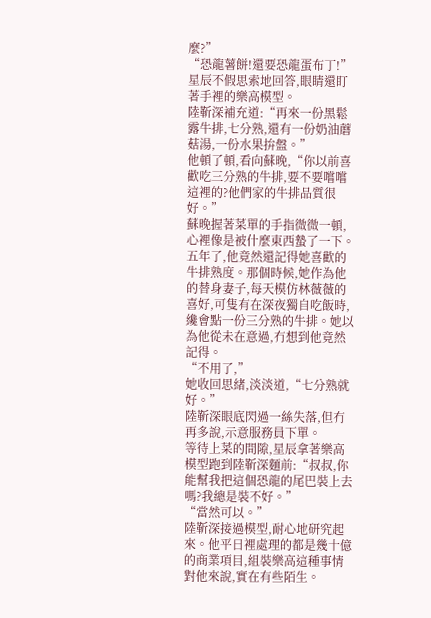麼?”
“恐龍薯餅!還要恐龍蛋布丁!”
星辰不假思索地回答,眼睛還盯著手裡的樂高模型。
陸靳深補充道:“再來一份黑鬆露牛排,七分熟,還有一份奶油蘑菇湯,一份水果拚盤。”
他頓了頓,看向蘇晚,“你以前喜歡吃三分熟的牛排,要不要嚐嚐這裡的?他們家的牛排品質很好。”
蘇晚握著菜單的手指微微一頓,心裡像是被什麼東西蟄了一下。五年了,他竟然還記得她喜歡的牛排熟度。那個時候,她作為他的替身妻子,每天模仿林薇薇的喜好,可隻有在深夜獨自吃飯時,纔會點一份三分熟的牛排。她以為他從未在意過,冇想到他竟然記得。
“不用了,”
她收回思緒,淡淡道,“七分熟就好。”
陸靳深眼底閃過一絲失落,但冇再多說,示意服務員下單。
等待上菜的間隙,星辰拿著樂高模型跑到陸靳深麵前:“叔叔,你能幫我把這個恐龍的尾巴裝上去嗎?我總是裝不好。”
“當然可以。”
陸靳深接過模型,耐心地研究起來。他平日裡處理的都是幾十億的商業項目,組裝樂高這種事情對他來說,實在有些陌生。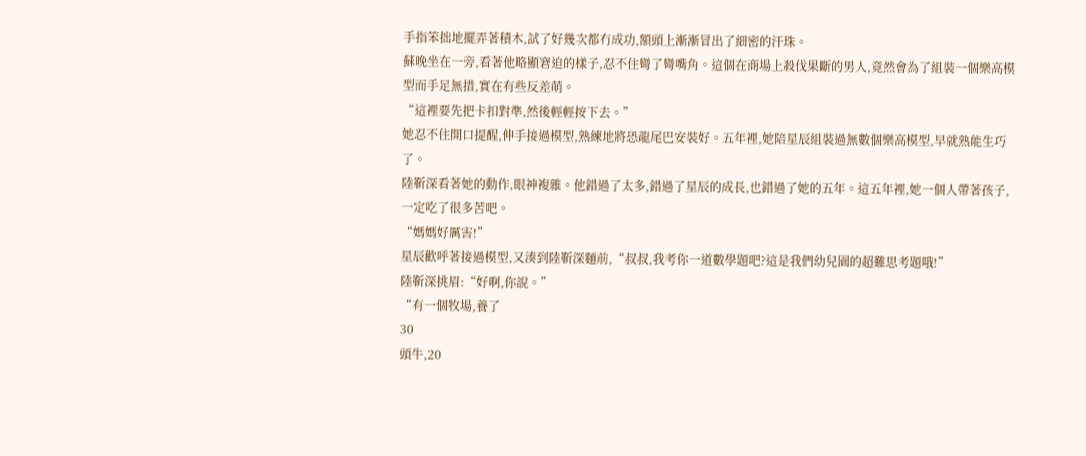手指笨拙地擺弄著積木,試了好幾次都冇成功,額頭上漸漸冒出了細密的汗珠。
蘇晚坐在一旁,看著他略顯窘迫的樣子,忍不住彎了彎嘴角。這個在商場上殺伐果斷的男人,竟然會為了組裝一個樂高模型而手足無措,實在有些反差萌。
“這裡要先把卡扣對準,然後輕輕按下去。”
她忍不住開口提醒,伸手接過模型,熟練地將恐龍尾巴安裝好。五年裡,她陪星辰組裝過無數個樂高模型,早就熟能生巧了。
陸靳深看著她的動作,眼神複雜。他錯過了太多,錯過了星辰的成長,也錯過了她的五年。這五年裡,她一個人帶著孩子,一定吃了很多苦吧。
“媽媽好厲害!”
星辰歡呼著接過模型,又湊到陸靳深麵前,“叔叔,我考你一道數學題吧?這是我們幼兒園的超難思考題哦!”
陸靳深挑眉:“好啊,你說。”
“有一個牧場,養了
30
頭牛,20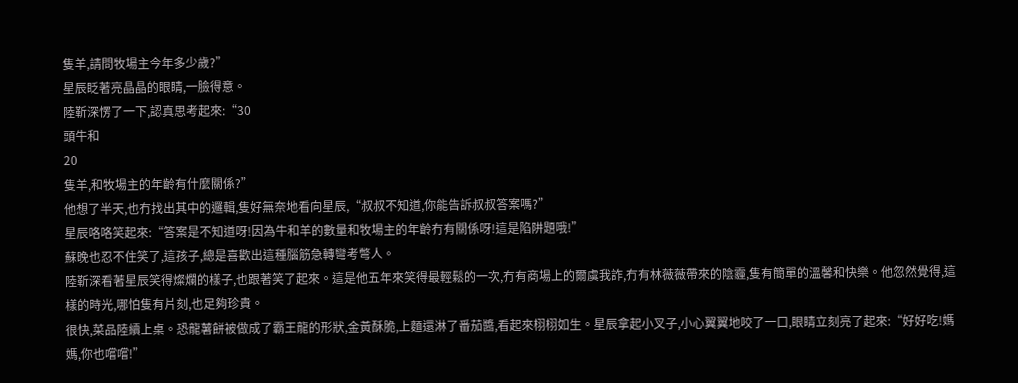隻羊,請問牧場主今年多少歲?”
星辰眨著亮晶晶的眼睛,一臉得意。
陸靳深愣了一下,認真思考起來:“30
頭牛和
20
隻羊,和牧場主的年齡有什麼關係?”
他想了半天,也冇找出其中的邏輯,隻好無奈地看向星辰,“叔叔不知道,你能告訴叔叔答案嗎?”
星辰咯咯笑起來:“答案是不知道呀!因為牛和羊的數量和牧場主的年齡冇有關係呀!這是陷阱題哦!”
蘇晚也忍不住笑了,這孩子,總是喜歡出這種腦筋急轉彎考彆人。
陸靳深看著星辰笑得燦爛的樣子,也跟著笑了起來。這是他五年來笑得最輕鬆的一次,冇有商場上的爾虞我詐,冇有林薇薇帶來的陰霾,隻有簡單的溫馨和快樂。他忽然覺得,這樣的時光,哪怕隻有片刻,也足夠珍貴。
很快,菜品陸續上桌。恐龍薯餅被做成了霸王龍的形狀,金黃酥脆,上麵還淋了番茄醬,看起來栩栩如生。星辰拿起小叉子,小心翼翼地咬了一口,眼睛立刻亮了起來:“好好吃!媽媽,你也嚐嚐!”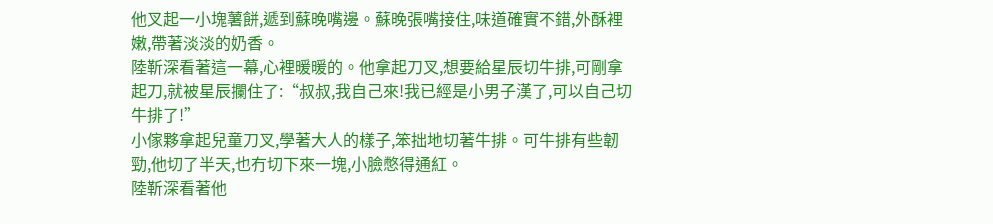他叉起一小塊薯餅,遞到蘇晚嘴邊。蘇晚張嘴接住,味道確實不錯,外酥裡嫩,帶著淡淡的奶香。
陸靳深看著這一幕,心裡暖暖的。他拿起刀叉,想要給星辰切牛排,可剛拿起刀,就被星辰攔住了:“叔叔,我自己來!我已經是小男子漢了,可以自己切牛排了!”
小傢夥拿起兒童刀叉,學著大人的樣子,笨拙地切著牛排。可牛排有些韌勁,他切了半天,也冇切下來一塊,小臉憋得通紅。
陸靳深看著他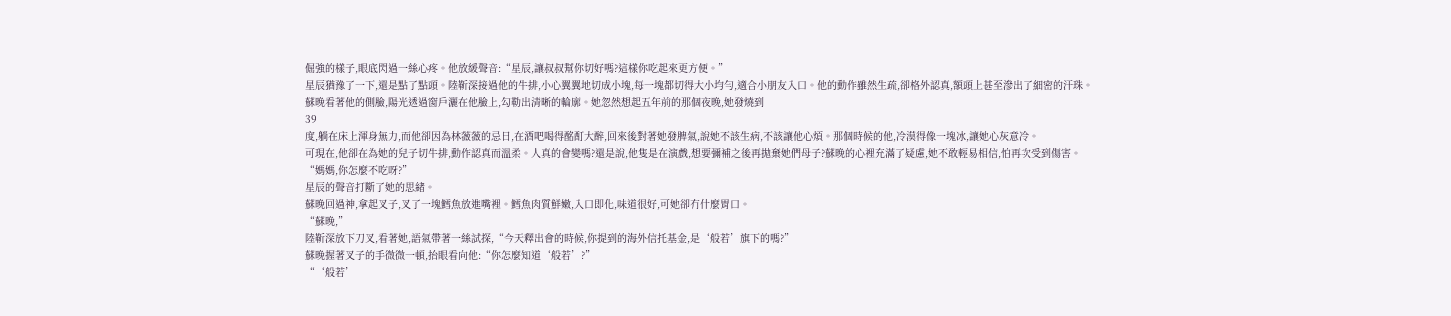倔強的樣子,眼底閃過一絲心疼。他放緩聲音:“星辰,讓叔叔幫你切好嗎?這樣你吃起來更方便。”
星辰猶豫了一下,還是點了點頭。陸靳深接過他的牛排,小心翼翼地切成小塊,每一塊都切得大小均勻,適合小朋友入口。他的動作雖然生疏,卻格外認真,額頭上甚至滲出了細密的汗珠。
蘇晚看著他的側臉,陽光透過窗戶灑在他臉上,勾勒出清晰的輪廓。她忽然想起五年前的那個夜晚,她發燒到
39
度,躺在床上渾身無力,而他卻因為林薇薇的忌日,在酒吧喝得酩酊大醉,回來後對著她發脾氣,說她不該生病,不該讓他心煩。那個時候的他,冷漠得像一塊冰,讓她心灰意冷。
可現在,他卻在為她的兒子切牛排,動作認真而溫柔。人真的會變嗎?還是說,他隻是在演戲,想要彌補之後再拋棄她們母子?蘇晚的心裡充滿了疑慮,她不敢輕易相信,怕再次受到傷害。
“媽媽,你怎麼不吃呀?”
星辰的聲音打斷了她的思緒。
蘇晚回過神,拿起叉子,叉了一塊鱈魚放進嘴裡。鱈魚肉質鮮嫩,入口即化,味道很好,可她卻冇什麼胃口。
“蘇晚,”
陸靳深放下刀叉,看著她,語氣帶著一絲試探,“今天釋出會的時候,你提到的海外信托基金,是‘般若’旗下的嗎?”
蘇晚握著叉子的手微微一頓,抬眼看向他:“你怎麼知道‘般若’?”
“‘般若’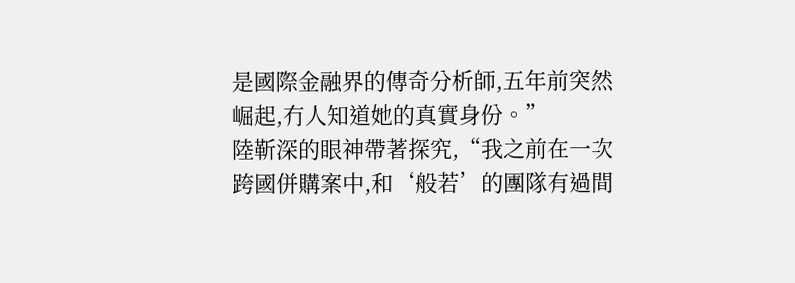是國際金融界的傳奇分析師,五年前突然崛起,冇人知道她的真實身份。”
陸靳深的眼神帶著探究,“我之前在一次跨國併購案中,和‘般若’的團隊有過間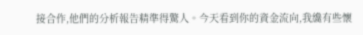接合作,他們的分析報告精準得驚人。今天看到你的資金流向,我纔有些懷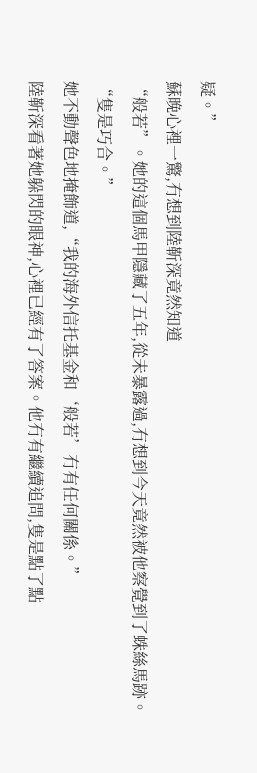疑。”
蘇晚心裡一驚,冇想到陸靳深竟然知道
“般若”。她的這個馬甲隱藏了五年,從未暴露過,冇想到今天竟然被他察覺到了蛛絲馬跡。
“隻是巧合。”
她不動聲色地掩飾道,“我的海外信托基金和‘般若’冇有任何關係。”
陸靳深看著她躲閃的眼神,心裡已經有了答案。他冇有繼續追問,隻是點了點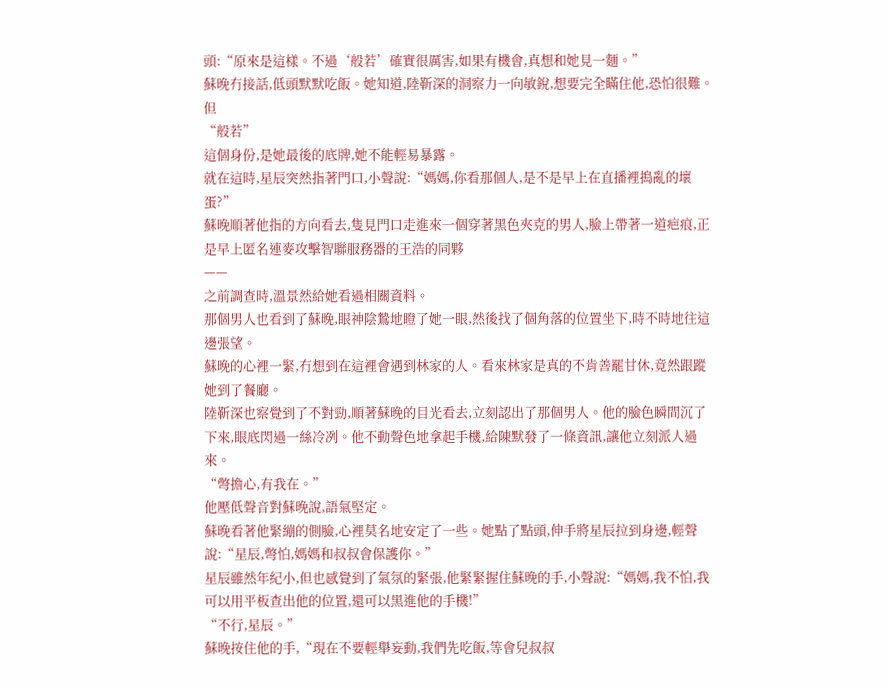頭:“原來是這樣。不過‘般若’確實很厲害,如果有機會,真想和她見一麵。”
蘇晚冇接話,低頭默默吃飯。她知道,陸靳深的洞察力一向敏銳,想要完全瞞住他,恐怕很難。但
“般若”
這個身份,是她最後的底牌,她不能輕易暴露。
就在這時,星辰突然指著門口,小聲說:“媽媽,你看那個人,是不是早上在直播裡搗亂的壞蛋?”
蘇晚順著他指的方向看去,隻見門口走進來一個穿著黑色夾克的男人,臉上帶著一道疤痕,正是早上匿名連麥攻擊智聯服務器的王浩的同夥
——
之前調查時,溫景然給她看過相關資料。
那個男人也看到了蘇晚,眼神陰鷙地瞪了她一眼,然後找了個角落的位置坐下,時不時地往這邊張望。
蘇晚的心裡一緊,冇想到在這裡會遇到林家的人。看來林家是真的不肯善罷甘休,竟然跟蹤她到了餐廳。
陸靳深也察覺到了不對勁,順著蘇晚的目光看去,立刻認出了那個男人。他的臉色瞬間沉了下來,眼底閃過一絲冷冽。他不動聲色地拿起手機,給陳默發了一條資訊,讓他立刻派人過來。
“彆擔心,有我在。”
他壓低聲音對蘇晚說,語氣堅定。
蘇晚看著他緊繃的側臉,心裡莫名地安定了一些。她點了點頭,伸手將星辰拉到身邊,輕聲說:“星辰,彆怕,媽媽和叔叔會保護你。”
星辰雖然年紀小,但也感覺到了氣氛的緊張,他緊緊握住蘇晚的手,小聲說:“媽媽,我不怕,我可以用平板查出他的位置,還可以黑進他的手機!”
“不行,星辰。”
蘇晚按住他的手,“現在不要輕舉妄動,我們先吃飯,等會兒叔叔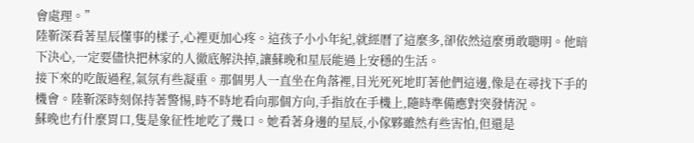會處理。”
陸靳深看著星辰懂事的樣子,心裡更加心疼。這孩子小小年紀,就經曆了這麼多,卻依然這麼勇敢聰明。他暗下決心,一定要儘快把林家的人徹底解決掉,讓蘇晚和星辰能過上安穩的生活。
接下來的吃飯過程,氣氛有些凝重。那個男人一直坐在角落裡,目光死死地盯著他們這邊,像是在尋找下手的機會。陸靳深時刻保持著警惕,時不時地看向那個方向,手指放在手機上,隨時準備應對突發情況。
蘇晚也冇什麼胃口,隻是象征性地吃了幾口。她看著身邊的星辰,小傢夥雖然有些害怕,但還是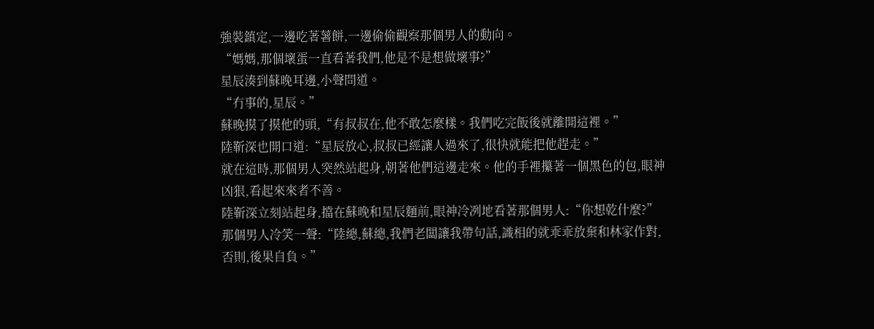強裝鎮定,一邊吃著薯餅,一邊偷偷觀察那個男人的動向。
“媽媽,那個壞蛋一直看著我們,他是不是想做壞事?”
星辰湊到蘇晚耳邊,小聲問道。
“冇事的,星辰。”
蘇晚摸了摸他的頭,“有叔叔在,他不敢怎麼樣。我們吃完飯後就離開這裡。”
陸靳深也開口道:“星辰放心,叔叔已經讓人過來了,很快就能把他趕走。”
就在這時,那個男人突然站起身,朝著他們這邊走來。他的手裡攥著一個黑色的包,眼神凶狠,看起來來者不善。
陸靳深立刻站起身,擋在蘇晚和星辰麵前,眼神冷冽地看著那個男人:“你想乾什麼?”
那個男人冷笑一聲:“陸總,蘇總,我們老闆讓我帶句話,識相的就乖乖放棄和林家作對,否則,後果自負。”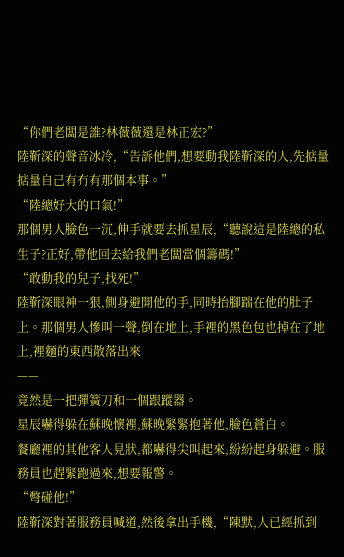“你們老闆是誰?林薇薇還是林正宏?”
陸靳深的聲音冰冷,“告訴他們,想要動我陸靳深的人,先掂量掂量自己有冇有那個本事。”
“陸總好大的口氣!”
那個男人臉色一沉,伸手就要去抓星辰,“聽說這是陸總的私生子?正好,帶他回去給我們老闆當個籌碼!”
“敢動我的兒子,找死!”
陸靳深眼神一狠,側身避開他的手,同時抬腳踹在他的肚子上。那個男人慘叫一聲,倒在地上,手裡的黑色包也掉在了地上,裡麵的東西散落出來
——
竟然是一把彈簧刀和一個跟蹤器。
星辰嚇得躲在蘇晚懷裡,蘇晚緊緊抱著他,臉色蒼白。
餐廳裡的其他客人見狀,都嚇得尖叫起來,紛紛起身躲避。服務員也趕緊跑過來,想要報警。
“彆碰他!”
陸靳深對著服務員喊道,然後拿出手機,“陳默,人已經抓到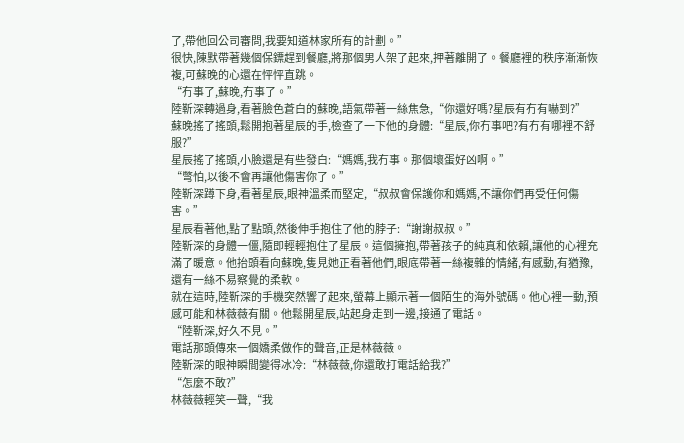了,帶他回公司審問,我要知道林家所有的計劃。”
很快,陳默帶著幾個保鏢趕到餐廳,將那個男人架了起來,押著離開了。餐廳裡的秩序漸漸恢複,可蘇晚的心還在怦怦直跳。
“冇事了,蘇晚,冇事了。”
陸靳深轉過身,看著臉色蒼白的蘇晚,語氣帶著一絲焦急,“你還好嗎?星辰有冇有嚇到?”
蘇晚搖了搖頭,鬆開抱著星辰的手,檢查了一下他的身體:“星辰,你冇事吧?有冇有哪裡不舒服?”
星辰搖了搖頭,小臉還是有些發白:“媽媽,我冇事。那個壞蛋好凶啊。”
“彆怕,以後不會再讓他傷害你了。”
陸靳深蹲下身,看著星辰,眼神溫柔而堅定,“叔叔會保護你和媽媽,不讓你們再受任何傷害。”
星辰看著他,點了點頭,然後伸手抱住了他的脖子:“謝謝叔叔。”
陸靳深的身體一僵,隨即輕輕抱住了星辰。這個擁抱,帶著孩子的純真和依賴,讓他的心裡充滿了暖意。他抬頭看向蘇晚,隻見她正看著他們,眼底帶著一絲複雜的情緒,有感動,有猶豫,還有一絲不易察覺的柔軟。
就在這時,陸靳深的手機突然響了起來,螢幕上顯示著一個陌生的海外號碼。他心裡一動,預感可能和林薇薇有關。他鬆開星辰,站起身走到一邊,接通了電話。
“陸靳深,好久不見。”
電話那頭傳來一個嬌柔做作的聲音,正是林薇薇。
陸靳深的眼神瞬間變得冰冷:“林薇薇,你還敢打電話給我?”
“怎麼不敢?”
林薇薇輕笑一聲,“我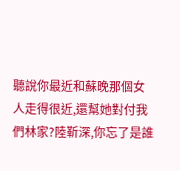聽說你最近和蘇晚那個女人走得很近,還幫她對付我們林家?陸靳深,你忘了是誰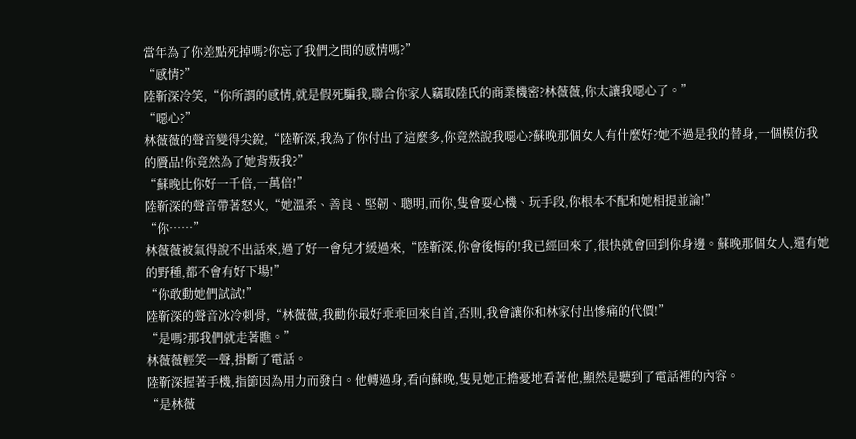當年為了你差點死掉嗎?你忘了我們之間的感情嗎?”
“感情?”
陸靳深冷笑,“你所謂的感情,就是假死騙我,聯合你家人竊取陸氏的商業機密?林薇薇,你太讓我噁心了。”
“噁心?”
林薇薇的聲音變得尖銳,“陸靳深,我為了你付出了這麼多,你竟然說我噁心?蘇晚那個女人有什麼好?她不過是我的替身,一個模仿我的贗品!你竟然為了她背叛我?”
“蘇晚比你好一千倍,一萬倍!”
陸靳深的聲音帶著怒火,“她溫柔、善良、堅韌、聰明,而你,隻會耍心機、玩手段,你根本不配和她相提並論!”
“你……”
林薇薇被氣得說不出話來,過了好一會兒才緩過來,“陸靳深,你會後悔的!我已經回來了,很快就會回到你身邊。蘇晚那個女人,還有她的野種,都不會有好下場!”
“你敢動她們試試!”
陸靳深的聲音冰冷刺骨,“林薇薇,我勸你最好乖乖回來自首,否則,我會讓你和林家付出慘痛的代價!”
“是嗎?那我們就走著瞧。”
林薇薇輕笑一聲,掛斷了電話。
陸靳深握著手機,指節因為用力而發白。他轉過身,看向蘇晚,隻見她正擔憂地看著他,顯然是聽到了電話裡的內容。
“是林薇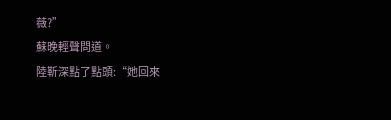薇?”
蘇晚輕聲問道。
陸靳深點了點頭:“她回來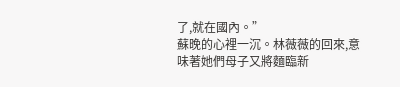了,就在國內。”
蘇晚的心裡一沉。林薇薇的回來,意味著她們母子又將麵臨新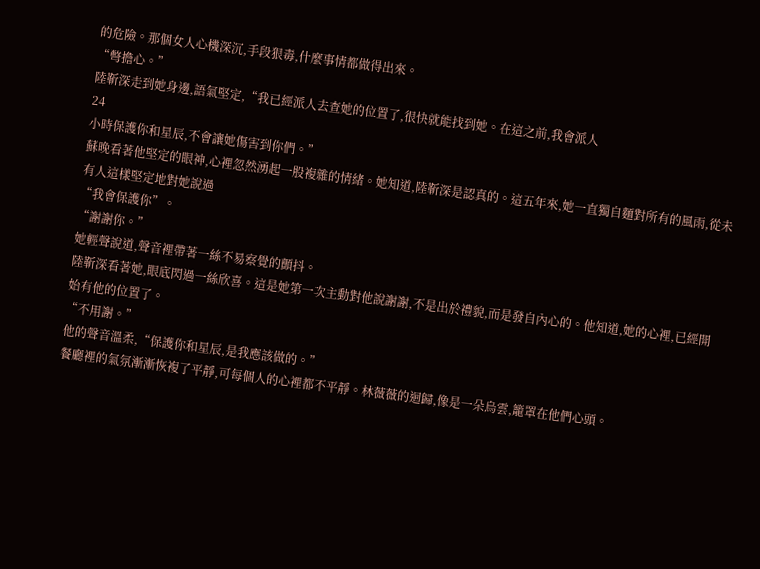的危險。那個女人心機深沉,手段狠毒,什麼事情都做得出來。
“彆擔心。”
陸靳深走到她身邊,語氣堅定,“我已經派人去查她的位置了,很快就能找到她。在這之前,我會派人
24
小時保護你和星辰,不會讓她傷害到你們。”
蘇晚看著他堅定的眼神,心裡忽然湧起一股複雜的情緒。她知道,陸靳深是認真的。這五年來,她一直獨自麵對所有的風雨,從未有人這樣堅定地對她說過
“我會保護你”。
“謝謝你。”
她輕聲說道,聲音裡帶著一絲不易察覺的顫抖。
陸靳深看著她,眼底閃過一絲欣喜。這是她第一次主動對他說謝謝,不是出於禮貌,而是發自內心的。他知道,她的心裡,已經開始有他的位置了。
“不用謝。”
他的聲音溫柔,“保護你和星辰,是我應該做的。”
餐廳裡的氣氛漸漸恢複了平靜,可每個人的心裡都不平靜。林薇薇的迴歸,像是一朵烏雲,籠罩在他們心頭。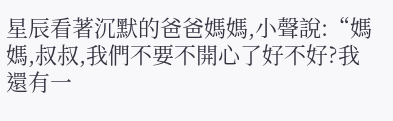星辰看著沉默的爸爸媽媽,小聲說:“媽媽,叔叔,我們不要不開心了好不好?我還有一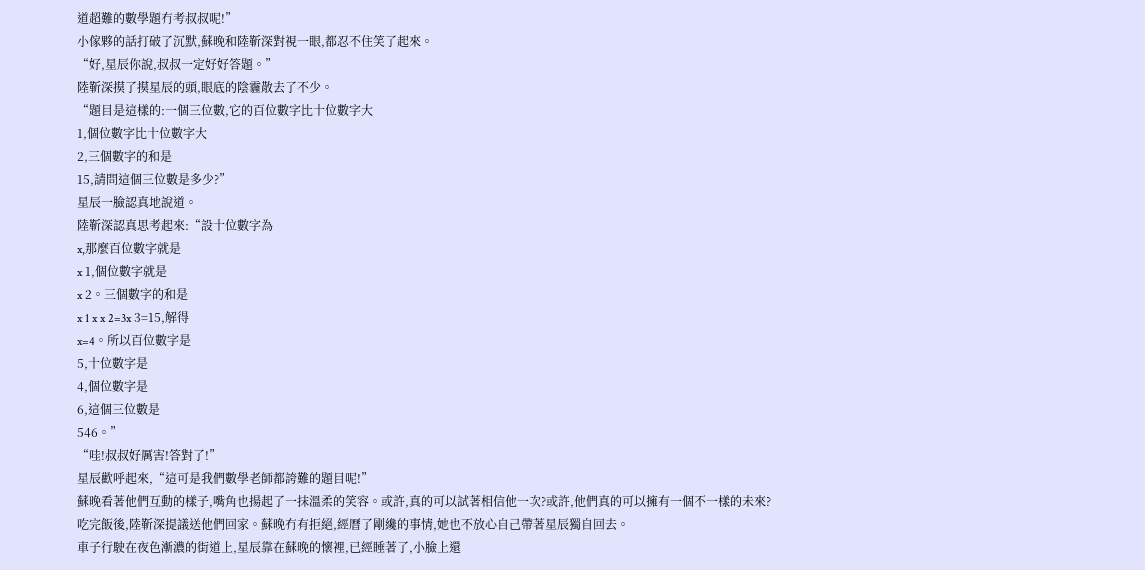道超難的數學題冇考叔叔呢!”
小傢夥的話打破了沉默,蘇晚和陸靳深對視一眼,都忍不住笑了起來。
“好,星辰你說,叔叔一定好好答題。”
陸靳深摸了摸星辰的頭,眼底的陰霾散去了不少。
“題目是這樣的:一個三位數,它的百位數字比十位數字大
1,個位數字比十位數字大
2,三個數字的和是
15,請問這個三位數是多少?”
星辰一臉認真地說道。
陸靳深認真思考起來:“設十位數字為
x,那麼百位數字就是
x 1,個位數字就是
x 2。三個數字的和是
x 1 x x 2=3x 3=15,解得
x=4。所以百位數字是
5,十位數字是
4,個位數字是
6,這個三位數是
546。”
“哇!叔叔好厲害!答對了!”
星辰歡呼起來,“這可是我們數學老師都誇難的題目呢!”
蘇晚看著他們互動的樣子,嘴角也揚起了一抹溫柔的笑容。或許,真的可以試著相信他一次?或許,他們真的可以擁有一個不一樣的未來?
吃完飯後,陸靳深提議送他們回家。蘇晚冇有拒絕,經曆了剛纔的事情,她也不放心自己帶著星辰獨自回去。
車子行駛在夜色漸濃的街道上,星辰靠在蘇晚的懷裡,已經睡著了,小臉上還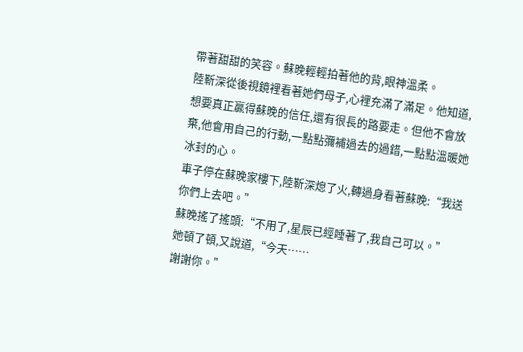帶著甜甜的笑容。蘇晚輕輕拍著他的背,眼神溫柔。
陸靳深從後視鏡裡看著她們母子,心裡充滿了滿足。他知道,想要真正贏得蘇晚的信任,還有很長的路要走。但他不會放棄,他會用自己的行動,一點點彌補過去的過錯,一點點溫暖她冰封的心。
車子停在蘇晚家樓下,陸靳深熄了火,轉過身看著蘇晚:“我送你們上去吧。”
蘇晚搖了搖頭:“不用了,星辰已經睡著了,我自己可以。”
她頓了頓,又說道,“今天……
謝謝你。”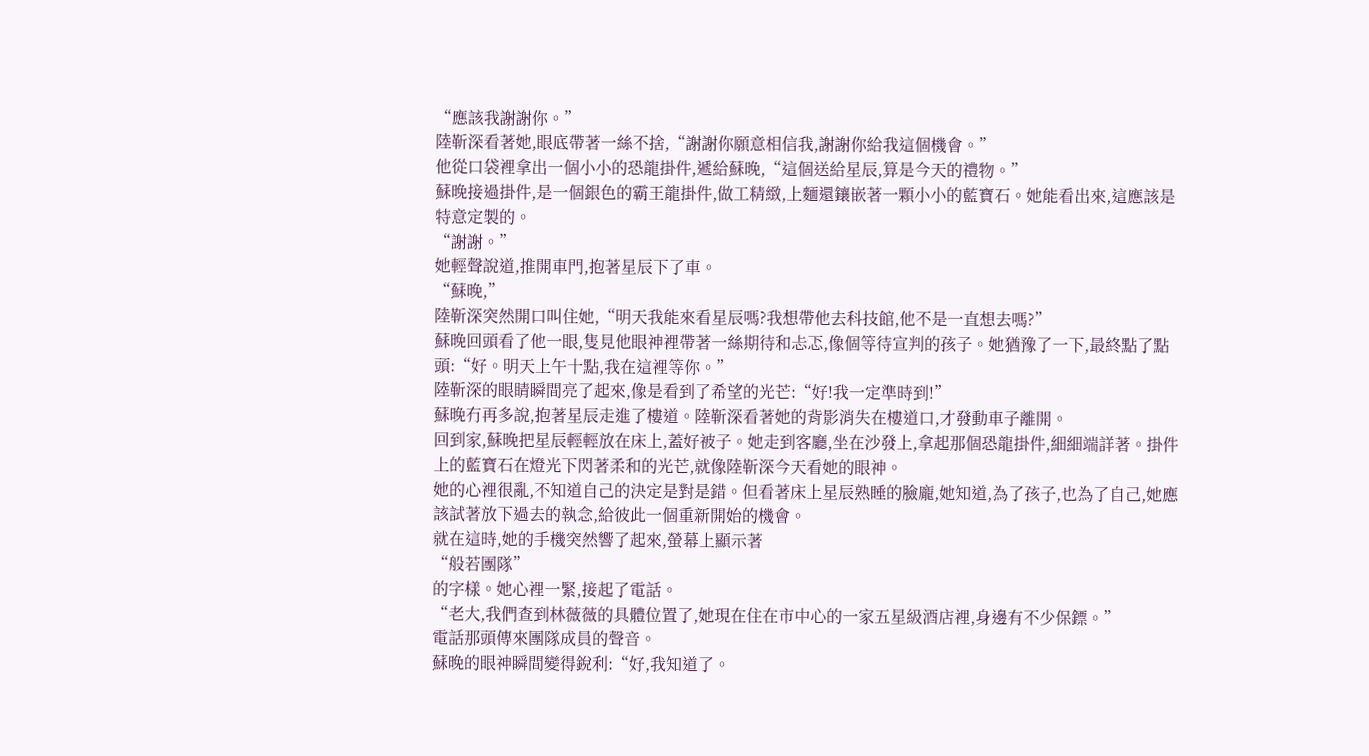“應該我謝謝你。”
陸靳深看著她,眼底帶著一絲不捨,“謝謝你願意相信我,謝謝你給我這個機會。”
他從口袋裡拿出一個小小的恐龍掛件,遞給蘇晚,“這個送給星辰,算是今天的禮物。”
蘇晚接過掛件,是一個銀色的霸王龍掛件,做工精緻,上麵還鑲嵌著一顆小小的藍寶石。她能看出來,這應該是特意定製的。
“謝謝。”
她輕聲說道,推開車門,抱著星辰下了車。
“蘇晚,”
陸靳深突然開口叫住她,“明天我能來看星辰嗎?我想帶他去科技館,他不是一直想去嗎?”
蘇晚回頭看了他一眼,隻見他眼神裡帶著一絲期待和忐忑,像個等待宣判的孩子。她猶豫了一下,最終點了點頭:“好。明天上午十點,我在這裡等你。”
陸靳深的眼睛瞬間亮了起來,像是看到了希望的光芒:“好!我一定準時到!”
蘇晚冇再多說,抱著星辰走進了樓道。陸靳深看著她的背影消失在樓道口,才發動車子離開。
回到家,蘇晚把星辰輕輕放在床上,蓋好被子。她走到客廳,坐在沙發上,拿起那個恐龍掛件,細細端詳著。掛件上的藍寶石在燈光下閃著柔和的光芒,就像陸靳深今天看她的眼神。
她的心裡很亂,不知道自己的決定是對是錯。但看著床上星辰熟睡的臉龐,她知道,為了孩子,也為了自己,她應該試著放下過去的執念,給彼此一個重新開始的機會。
就在這時,她的手機突然響了起來,螢幕上顯示著
“般若團隊”
的字樣。她心裡一緊,接起了電話。
“老大,我們查到林薇薇的具體位置了,她現在住在市中心的一家五星級酒店裡,身邊有不少保鏢。”
電話那頭傳來團隊成員的聲音。
蘇晚的眼神瞬間變得銳利:“好,我知道了。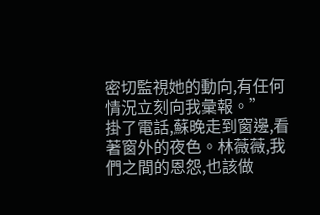密切監視她的動向,有任何情況立刻向我彙報。”
掛了電話,蘇晚走到窗邊,看著窗外的夜色。林薇薇,我們之間的恩怨,也該做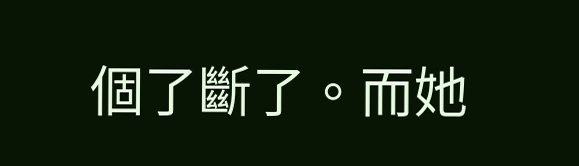個了斷了。而她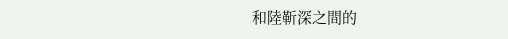和陸靳深之間的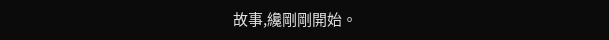故事,纔剛剛開始。